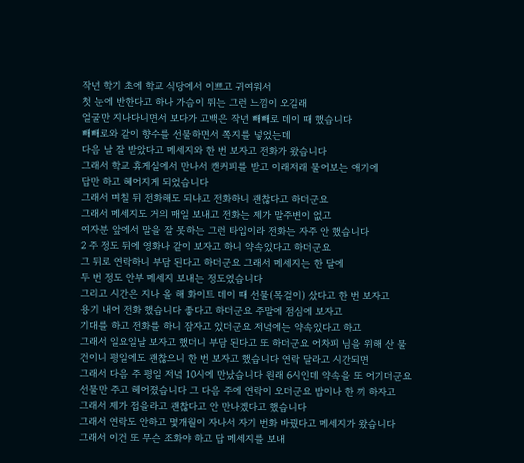작년 학기 초에 학교 식당에서 이쁘고 귀여워서
첫 눈에 반한다고 하나 가슴이 뛰는 그런 느낌이 오길래
얼굴만 지나다니면서 보다가 고백은 작년 빼빼로 데이 때 했습니다
빼빼로와 같이 향수를 선물하면서 쪽지를 넣었는데
다음 날 잘 받았다고 메세지와 한 번 보자고 전화가 왔습니다
그래서 학교 휴게실에서 만나서 캔커피를 받고 이래저래 물어보는 애기에
답만 하고 혜어지게 되었습니다
그래서 며칠 뒤 전화해도 되냐고 전화하니 괜찮다고 하더군요
그래서 메세지도 거의 매일 보내고 전화는 제가 말주변이 없고
여자분 앞에서 말을 잘 못하는 그런 타입이라 전화는 자주 안 했습니다
2 주 정도 뒤에 영화나 같이 보자고 하니 약속있다고 하더군요
그 뒤로 연락하니 부담 된다고 하더군요 그래서 메세지는 한 달에
두 번 정도 안부 메세지 보내는 정도였습니다
그리고 시간은 지나 올 해 화이트 데이 때 선물(목걸이) 샀다고 한 번 보자고
용기 내어 전화 했습니다 좋다고 하더군요 주말에 점심에 보자고
기대를 하고 전화를 하니 잠자고 있더군요 저녘에는 약속있다고 하고
그래서 일요일날 보자고 했더니 부담 된다고 또 하더군요 어차피 님을 위해 산 물
건이니 평일에도 괜찮으니 한 번 보자고 했습니다 연락 달라고 시간되면
그래서 다음 주 평일 저녘 10시에 만났습니다 원래 6시인데 약속을 또 어기더군요
선물만 주고 헤어졌습니다 그 다음 주에 연락이 오더군요 밥이나 한 끼 하자고
그래서 제가 접을라고 괜찮다고 안 만나겠다고 했습니다
그래서 연락도 안하고 몇개월이 자나서 자기 번화 바꿨다고 메세지가 왔습니다
그래서 이건 또 무슨 조화야 하고 답 메세지를 보내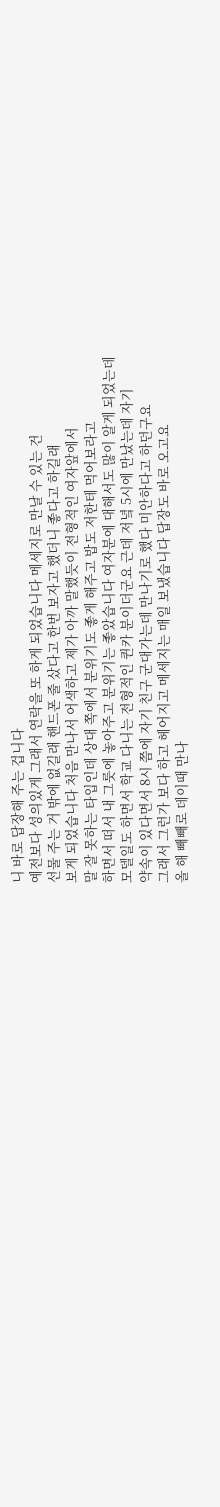니 바로 답장해 주는 겁니다
예전보다 성의있게 그래서 연락을 또 하게 되었습니다 메세지로 만날 수 있는 건
선물 주는 거 밖에 없길래 핸드폰 줄 샀다고 한번 보자고 했더니 좋다고 하길래
보게 되었습니다 처음 만나서 어색하고 제가 아까 말했듯이 전형적인 여자앞에서
말 잘 못하는 타입인데 상대 쪽에서 분위기도 좋게 해주고 밥도 저한테 먹어보라고
하면서 떠서 내 그릇에 놓아주고 분위기는 좋았습니다 여자분에 대해서도 많이 알게 되었는데
모델일도 하면서 학교 다니는 전형적인 퀸카 분이더군요 근데 저녘 5시에 만났는데 자기
약속이 있다면서 8시 쯤에 자기 친구 군대가는데 만나기로 했다 미안하다고 하던구요
그래서 그런가 보다 하고 헤어지고 메세지는 매일 보냈습니다 답장도 바로 오고요
올 해 빼빼로 데이때 만나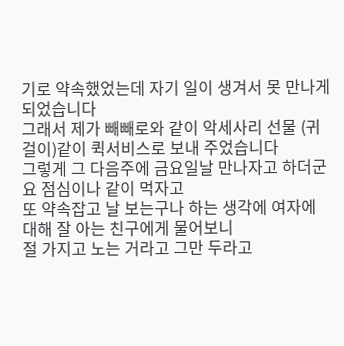기로 약속했었는데 자기 일이 생겨서 못 만나게 되었습니다
그래서 제가 빼빼로와 같이 악세사리 선물 (귀걸이)같이 퀵서비스로 보내 주었습니다
그렇게 그 다음주에 금요일날 만나자고 하더군요 점심이나 같이 먹자고
또 약속잡고 날 보는구나 하는 생각에 여자에 대해 잘 아는 친구에게 물어보니
절 가지고 노는 거라고 그만 두라고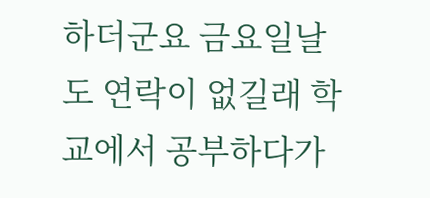하더군요 금요일날도 연락이 없길래 학교에서 공부하다가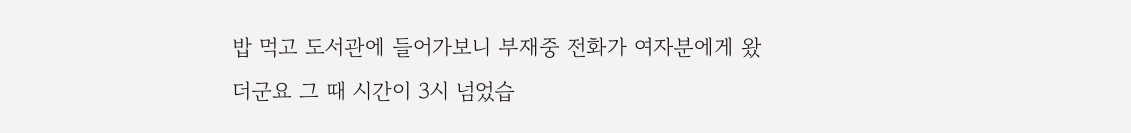밥 먹고 도서관에 들어가보니 부재중 전화가 여자분에게 왔더군요 그 때 시간이 3시 넘었습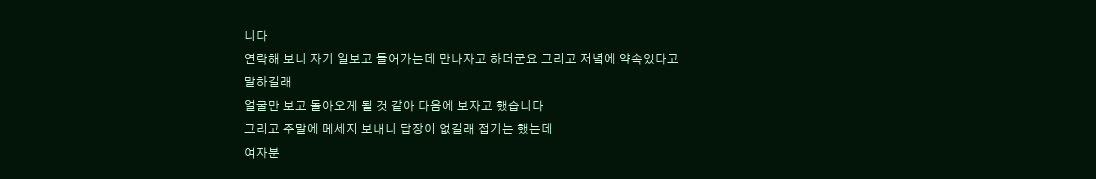니다
연락해 보니 자기 일보고 들어가는데 만나자고 하더군요 그리고 저녘에 약속있다고 말하길래
얼굴만 보고 돌아오게 될 것 같아 다음에 보자고 했습니다
그리고 주말에 메세지 보내니 답장이 없길래 접기는 했는데
여자분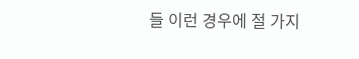들 이런 경우에 절 가지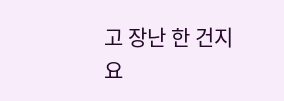고 장난 한 건지요